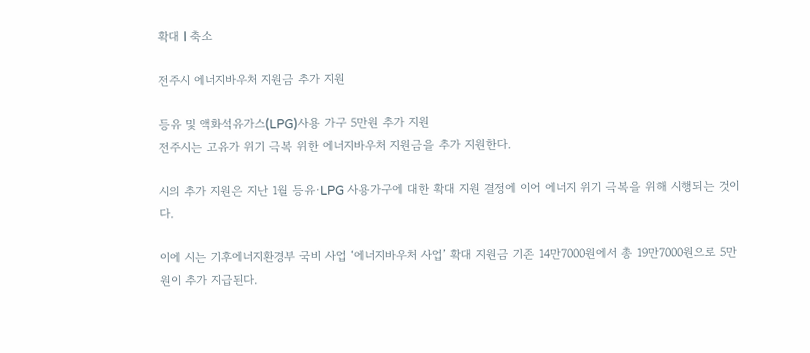확대 l 축소

전주시 에너지바우처 지원금 추가 지원

등유 및 액화석유가스(LPG)사용 가구 5만원 추가 지원
전주시는 고유가 위기 극복 위한 에너지바우처 지원금을 추가 지원한다.

시의 추가 지원은 지난 1월 등유·LPG 사용가구에 대한 확대 지원 결정에 이어 에너지 위기 극복을 위해 시행되는 것이다.

이에 시는 기후에너지환경부 국비 사업 ‘에너지바우처 사업’ 확대 지원금 기존 14만7000원에서 총 19만7000원으로 5만원이 추가 지급된다.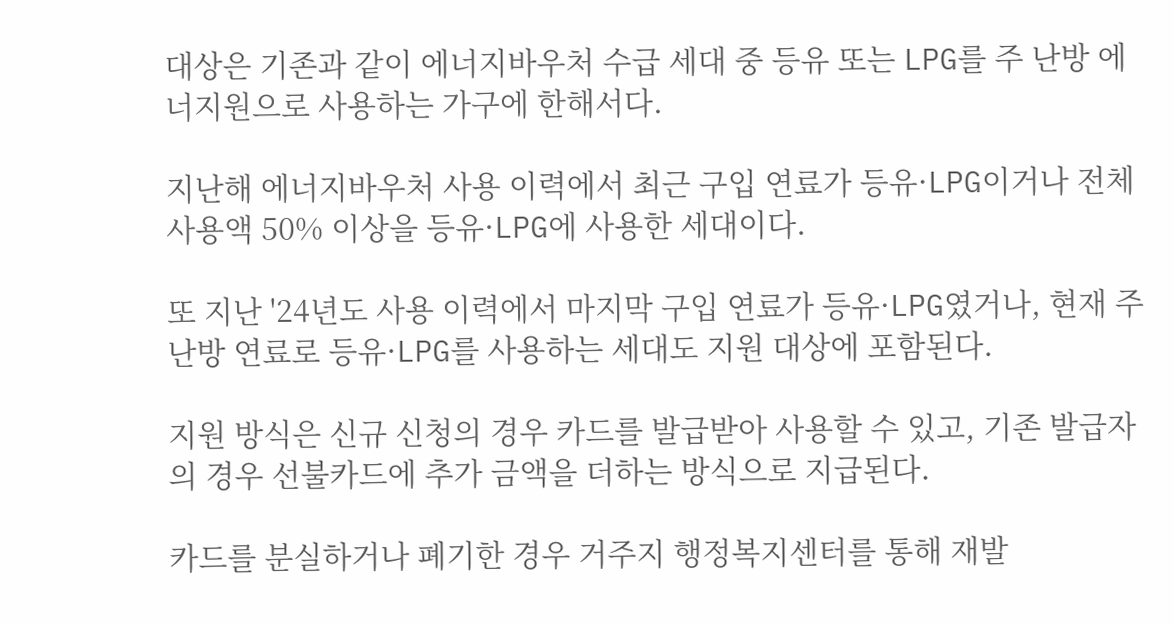대상은 기존과 같이 에너지바우처 수급 세대 중 등유 또는 LPG를 주 난방 에너지원으로 사용하는 가구에 한해서다.

지난해 에너지바우처 사용 이력에서 최근 구입 연료가 등유·LPG이거나 전체 사용액 50% 이상을 등유·LPG에 사용한 세대이다.

또 지난 '24년도 사용 이력에서 마지막 구입 연료가 등유·LPG였거나, 현재 주 난방 연료로 등유·LPG를 사용하는 세대도 지원 대상에 포함된다.

지원 방식은 신규 신청의 경우 카드를 발급받아 사용할 수 있고, 기존 발급자의 경우 선불카드에 추가 금액을 더하는 방식으로 지급된다.

카드를 분실하거나 폐기한 경우 거주지 행정복지센터를 통해 재발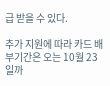급 받을 수 있다.

추가 지원에 따라 카드 배부기간은 오는 10월 23일까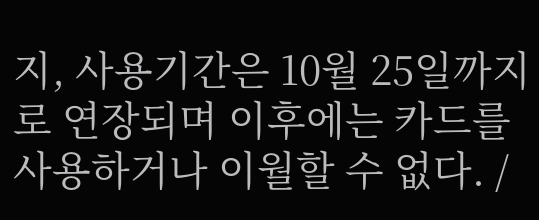지, 사용기간은 10월 25일까지로 연장되며 이후에는 카드를 사용하거나 이월할 수 없다. /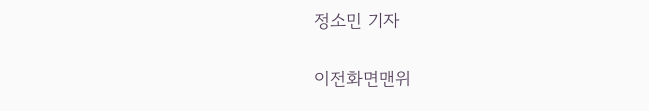정소민 기자

이전화면맨위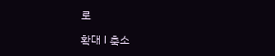로

확대 l 축소